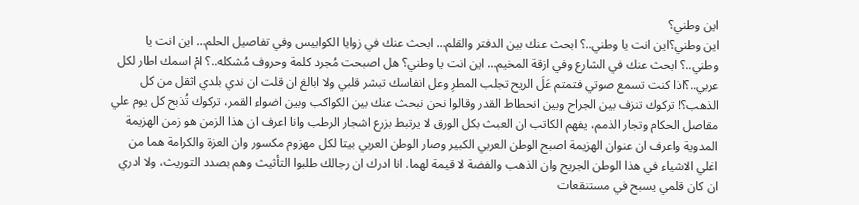اين وطني؟
اين وطني؟اين انت يا وطني..؟ ابحث عنك بين الدفتر والقلم… ابحث عنك في زوايا الكوابيس وفي تفاصيل الحلم… اين انت يا وطني..؟ ابحث عنك في الشارع وفي ازقة المخيم… اين انت يا وطني؟ هل اصبحت مُجرد كلمة وحروف مُشكله..؟ امْ اسمك اطار لكل عربي..؟اذا كنت تسمع صوتي فتمتم عَلَ الريح تجلب المطرِ وعل انفاسك تبشر قلبي ولا ابالغ ان قلت ان ندي بلدي اثقل من كل الذهب؟! تركوك تنزف بين الجراح وبين انحطاط القدر وقالوا نحن نبحث عنك بين الكواكب وبين اضواء القمر، تركوك تُذبح كل يوم علي مقاصل الحكام وتجار الذمم، يفهم الكاتب ان العبث بكل الورق لا يرتبط بزرع اشجار الرطب وانا اعرف ان هذا الزمن هو زمن الهزيمة المدوية واعرف ان عنوان الهزيمة اصبح الوطن العربي الكبير وصار الوطن العربي بيتا لكل مهزوم مكسور وان العزة والكرامة هما من اغلي الاشياء في هذا الوطن الجريح وان الذهب والفضة لا قيمة لهما. انا ادرك ان رجالك طلبوا التأثيث وهم بصدد التوريث، ولا ادري ان كان قلمي يسبح في مستنقعات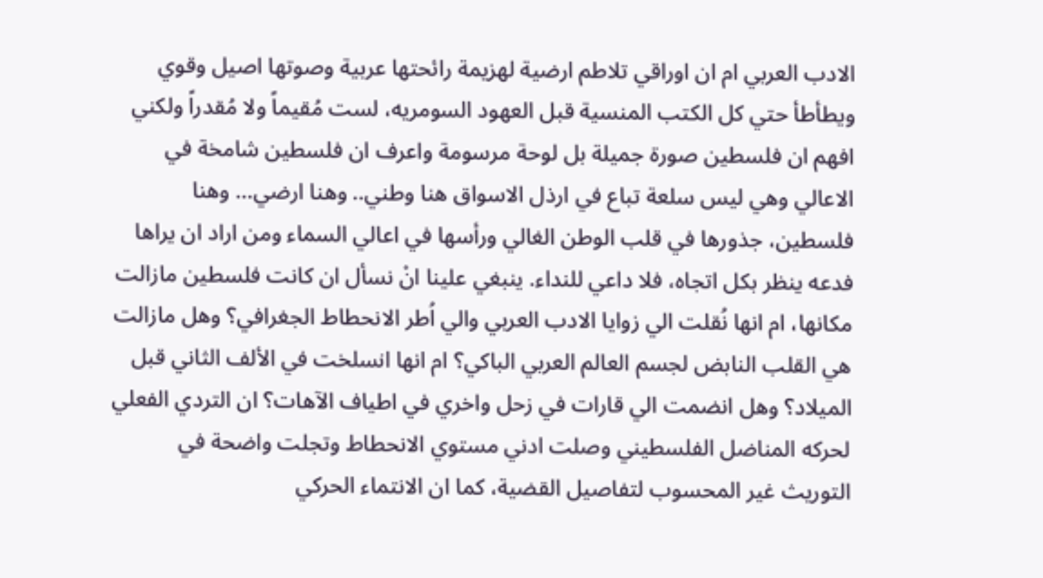الادب العربي ام ان اوراقي تلاطم ارضية لهزيمة رائحتها عربية وصوتها اصيل وقوي ويطأطأ حتي كل الكتب المنسية قبل العهود السومريه، لست مُقيماً ولا مُقدراً ولكني افهم ان فلسطين صورة جميلة بل لوحة مرسومة واعرف ان فلسطين شامخة في الاعالي وهي ليس سلعة تباع في ارذل الاسواق هنا وطني.. وهنا ارضي… وهنا فلسطين، جذورها في قلب الوطن الغالي ورأسها في اعالي السماء ومن اراد ان يراها فدعه ينظر بكل اتجاه، فلا داعي للنداء. ينبغي علينا انْ نسأل ان كانت فلسطين مازالت مكانها، ام انها نُقلت الي زوايا الادب العربي والي اُطر الانحطاط الجغرافي؟ وهل مازالت هي القلب النابض لجسم العالم العربي الباكي؟ ام انها انسلخت في الألف الثاني قبل الميلاد؟ وهل انضمت الي قارات في زحل واخري في اطياف الآهات؟ ان التردي الفعلي لحركه المناضل الفلسطيني وصلت ادني مستوي الانحطاط وتجلت واضحة في التوريث غير المحسوب لتفاصيل القضية، كما ان الانتماء الحركي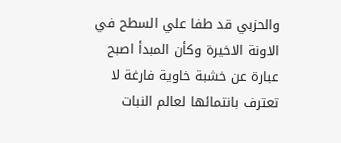والحزبي قد طفا علي السطح في الاونة الاخيرة وكأن المبدأ اصبح عبارة عن خشبة خاوية فارغة لا تعترف بانتمائها لعالم النبات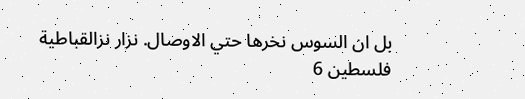بل ان السوس نخرها حتي الاوصال. نزار نزالقباطية فلسطين 6